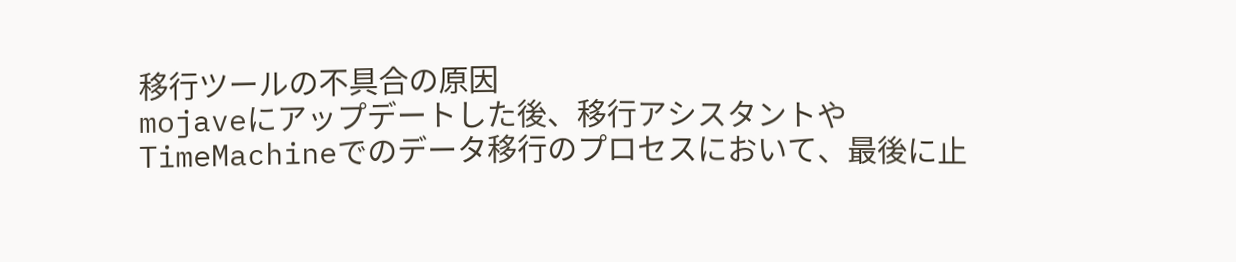移行ツールの不具合の原因
mojaveにアップデートした後、移行アシスタントやTimeMachineでのデータ移行のプロセスにおいて、最後に止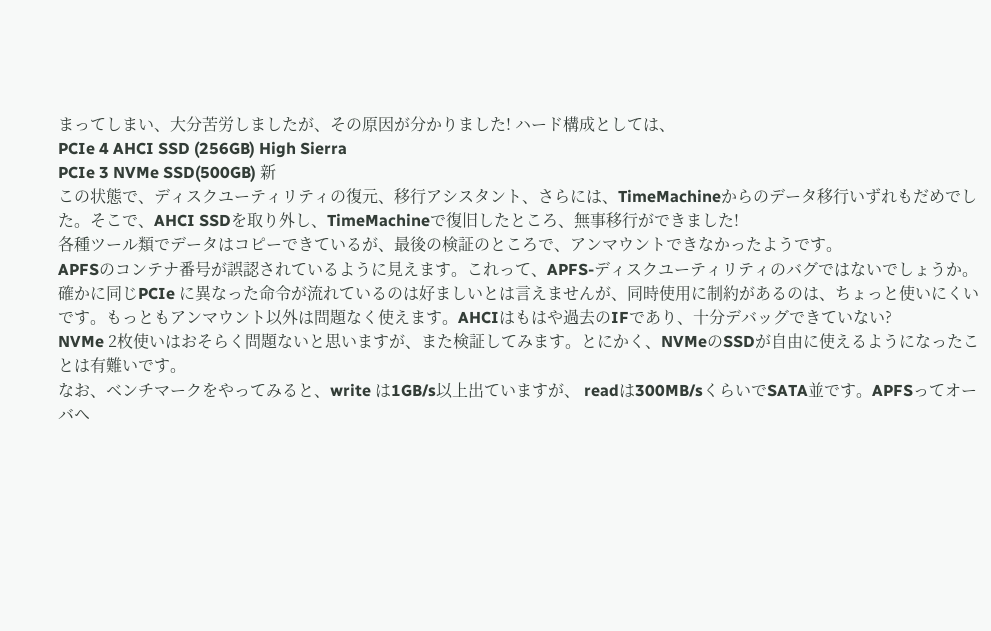まってしまい、大分苦労しましたが、その原因が分かりました! ハード構成としては、
PCIe 4 AHCI SSD (256GB) High Sierra
PCIe 3 NVMe SSD(500GB) 新
この状態で、ディスクユーティリティの復元、移行アシスタント、さらには、TimeMachineからのデータ移行いずれもだめでした。そこで、AHCI SSDを取り外し、TimeMachineで復旧したところ、無事移行ができました!
各種ツール類でデータはコピーできているが、最後の検証のところで、アンマウントできなかったようです。
APFSのコンテナ番号が誤認されているように見えます。これって、APFS-ディスクユーティリティのバグではないでしょうか。
確かに同じPCIe に異なった命令が流れているのは好ましいとは言えませんが、同時使用に制約があるのは、ちょっと使いにくいです。もっともアンマウント以外は問題なく使えます。AHCIはもはや過去のIFであり、十分デバッグできていない?
NVMe 2枚使いはおそらく問題ないと思いますが、また検証してみます。とにかく、NVMeのSSDが自由に使えるようになったことは有難いです。
なお、ベンチマークをやってみると、write は1GB/s以上出ていますが、 readは300MB/sくらいでSATA並です。APFSってオーバヘ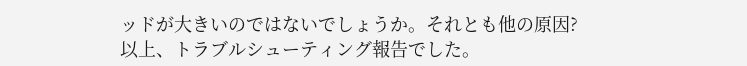ッドが大きいのではないでしょうか。それとも他の原因?
以上、トラブルシューティング報告でした。